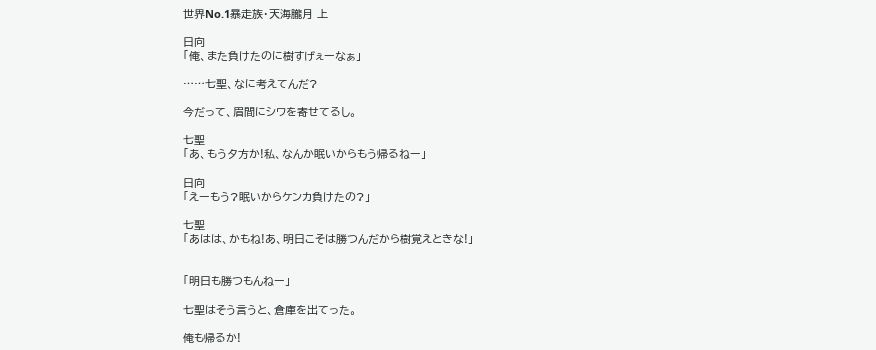世界No.1暴走族・天海朧月 上

日向
「俺、また負けたのに樹すげぇーなぁ」

……七聖、なに考えてんだ?

今だって、眉間にシワを寄せてるし。

七聖
「あ、もう夕方か!私、なんか眠いからもう帰るねー」

日向
「えーもう?眠いからケンカ負けたの?」

七聖
「あはは、かもね!あ、明日こそは勝つんだから樹覚えときな!」


「明日も勝つもんねー」

七聖はそう言うと、倉庫を出てった。

俺も帰るか!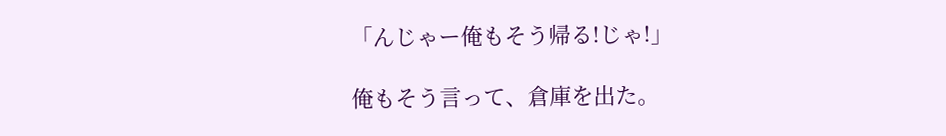「んじゃー俺もそう帰る!じゃ!」

俺もそう言って、倉庫を出た。